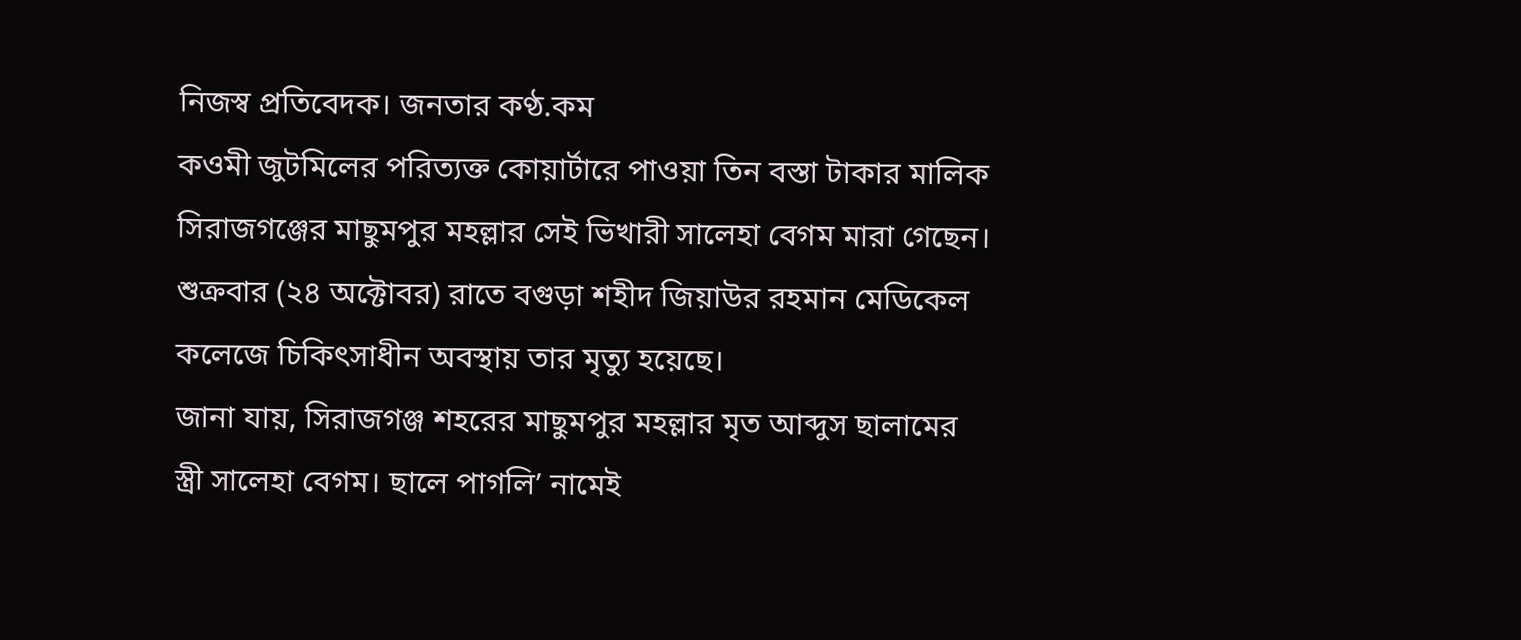নিজস্ব প্রতিবেদক। জনতার কণ্ঠ.কম
কওমী জুটমিলের পরিত্যক্ত কোয়ার্টারে পাওয়া তিন বস্তা টাকার মালিক সিরাজগঞ্জের মাছুমপুর মহল্লার সেই ভিখারী সালেহা বেগম মারা গেছেন। শুক্রবার (২৪ অক্টোবর) রাতে বগুড়া শহীদ জিয়াউর রহমান মেডিকেল কলেজে চিকিৎসাধীন অবস্থায় তার মৃত্যু হয়েছে।
জানা যায়, সিরাজগঞ্জ শহরের মাছুমপুর মহল্লার মৃত আব্দুস ছালামের স্ত্রী সালেহা বেগম। ছালে পাগলি’ নামেই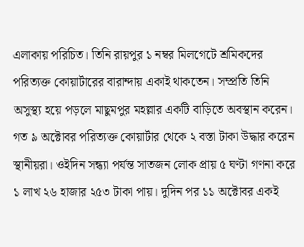এলাকায় পরিচিত। তিনি রায়পুর ১ নম্বর মিলগেটে শ্রমিকদের পরিত্যক্ত কোয়ার্টারের বারান্দায় একাই থাকতেন। সম্প্রতি তিনি অসুস্থ্য হয়ে পড়লে মাছুমপুর মহল্লার একটি বাড়িতে অবস্থান করেন। গত ৯ অক্টোবর পরিত্যক্ত কোয়ার্টার থেকে ২ বস্তা টাকা উদ্ধার করেন স্থানীয়রা। ওইদিন সন্ধ্যা পর্যন্ত সাতজন লোক প্রায় ৫ ঘণ্টা গণনা করে ১ লাখ ২৬ হাজার ২৫৩ টাকা পায়। দুদিন পর ১১ অক্টোবর একই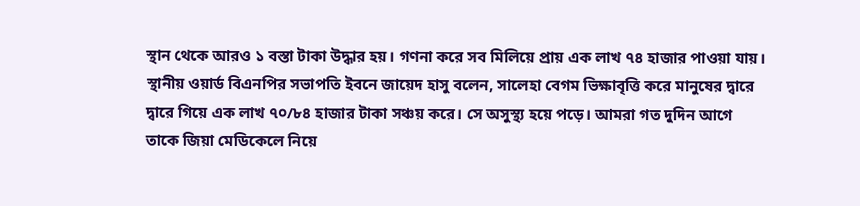স্থান থেকে আরও ১ বস্তা টাকা উদ্ধার হয়। গণনা করে সব মিলিয়ে প্রায় এক লাখ ৭৪ হাজার পাওয়া যায়।
স্থানীয় ওয়ার্ড বিএনপির সভাপতি ইবনে জায়েদ হাসু বলেন, সালেহা বেগম ভিক্ষাবৃত্তি করে মানুষের দ্বারে দ্বারে গিয়ে এক লাখ ৭০/৮৪ হাজার টাকা সঞ্চয় করে। সে অসুস্থ্য হয়ে পড়ে। আমরা গত দুদিন আগে তাকে জিয়া মেডিকেলে নিয়ে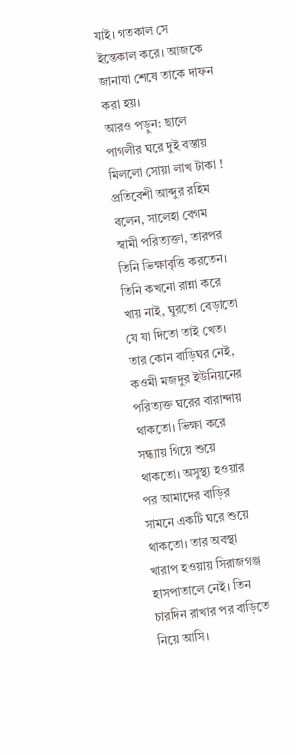যাই। গতকাল সে ইন্তেকাল করে। আজকে জানাযা শেষে তাকে দাফন করা হয়।
আরও পড়ুন: ছালে পাগলীর ঘরে দুই বস্তায় মিললো সোয়া লাখ টাকা !
প্রতিবেশী আব্দুর রহিম বলেন, সালেহা বেগম স্বামী পরিত্যক্তা, তারপর তিনি ভিক্ষাবৃত্তি করতেন। তিনি কখনো রান্না করে খায় নাই, ঘুরতো বেড়াতো যে যা দিতো তাই খেত। তার কোন বাড়িঘর নেই, কওমী মজদুর ইউনিয়নের পরিত্যক্ত ঘরের বারান্দায় থাকতো। ভিক্ষা করে সন্ধ্যায় গিয়ে শুয়ে থাকতো। অসুস্থ্য হওয়ার পর আমাদের বাড়ির সামনে একটি ঘরে শুয়ে থাকতো। তার অবস্থা খারাপ হওয়ায় সিরাজগঞ্জ হাসপাতালে নেই। তিন চারদিন রাখার পর বাড়িতে নিয়ে আসি।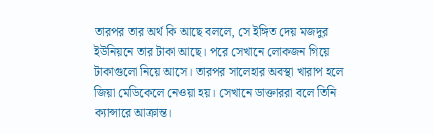তারপর তার অর্থ কি আছে বললে, সে ইঙ্গিত দেয় মজদুর ইউনিয়নে তার টাকা আছে। পরে সেখানে লোকজন গিয়ে টাকাগুলো নিয়ে আসে। তারপর সালেহার অবস্থা খারাপ হলে জিয়া মেডিকেলে নেওয়া হয়। সেখানে ডাক্তাররা বলে তিনি ক্যান্সারে আক্রান্ত।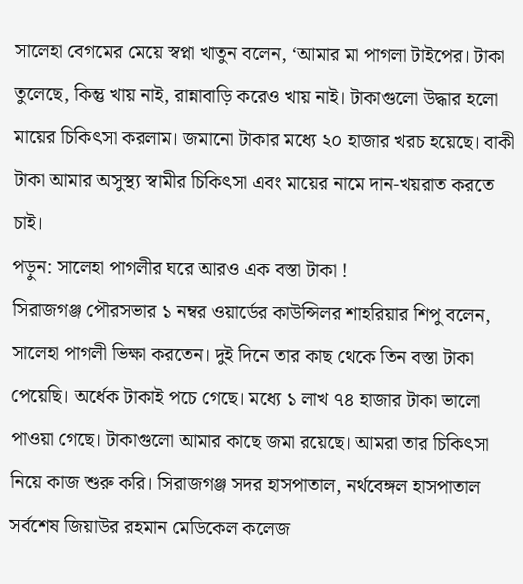সালেহা বেগমের মেয়ে স্বপ্না খাতুন বলেন, ‘আমার মা পাগলা টাইপের। টাকা তুলেছে, কিন্তু খায় নাই, রান্নাবাড়ি করেও খায় নাই। টাকাগুলো উদ্ধার হলো মায়ের চিকিৎসা করলাম। জমানো টাকার মধ্যে ২০ হাজার খরচ হয়েছে। বাকী টাকা আমার অসুস্থ্য স্বামীর চিকিৎসা এবং মায়ের নামে দান-খয়রাত করতে চাই।
পড়ুন: সালেহা পাগলীর ঘরে আরও এক বস্তা টাকা !
সিরাজগঞ্জ পৌরসভার ১ নম্বর ওয়ার্ডের কাউন্সিলর শাহরিয়ার শিপু বলেন, সালেহা পাগলী ভিক্ষা করতেন। দুই দিনে তার কাছ থেকে তিন বস্তা টাকা পেয়েছি। অর্ধেক টাকাই পচে গেছে। মধ্যে ১ লাখ ৭৪ হাজার টাকা ভালো পাওয়া গেছে। টাকাগুলো আমার কাছে জমা রয়েছে। আমরা তার চিকিৎসা নিয়ে কাজ শুরু করি। সিরাজগঞ্জ সদর হাসপাতাল, নর্থবেঙ্গল হাসপাতাল সর্বশেষ জিয়াউর রহমান মেডিকেল কলেজ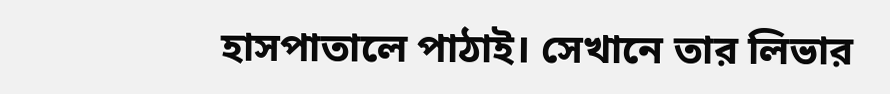হাসপাতালে পাঠাই। সেখানে তার লিভার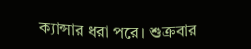ক্যান্সার ধরা পরে। শুক্রবার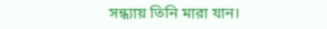সন্ধ্যায় তিনি মারা যান।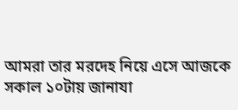আমরা তার মরদেহ নিয়ে এসে আজকে সকাল ১০টায় জানাযা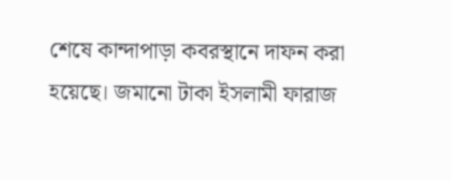শেষে কান্দাপাড়া কবরস্থানে দাফন করা হয়েছে। জমানো টাকা ইসলামী ফারাজ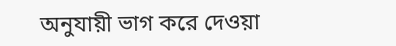অনুযায়ী ভাগ করে দেওয়া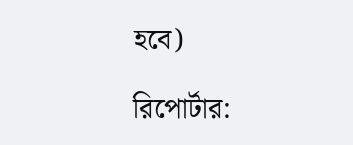হবে)

রিপোর্টার: